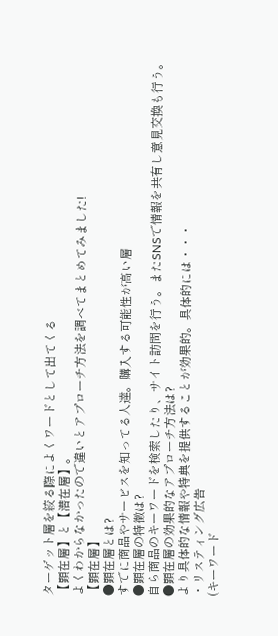ターゲット層を絞る際によくワードとして出てくる
【顕在層】と【潜在層】。
よくわからなかったので違いとアプローチ方法を調べてまとめてみました!
【顕在層】
●顕在層とは?
すでに商品やサービスを知ってる人達。購入する可能性が高い層
●顕在層の特徴は?
自ら商品のキーワードを検索したり、サイト訪問を行う。またSNSで情報を共有し意見交換も行う。
●顕在層の効果的なアプローチ方法は?
より具体的な情報や特典を提供することが効果的。具体的には・・・
・リスティング広告
(キーワード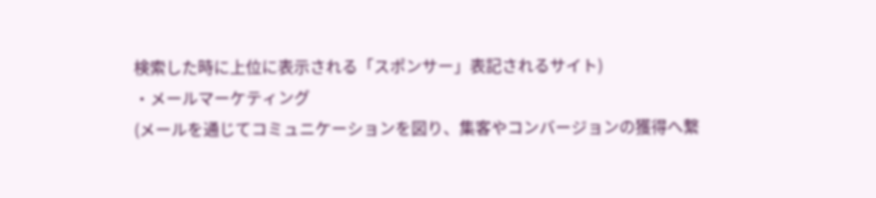検索した時に上位に表示される「スポンサー」表記されるサイト)
・メールマーケティング
(メールを通じてコミュニケーションを図り、集客やコンバージョンの獲得へ繋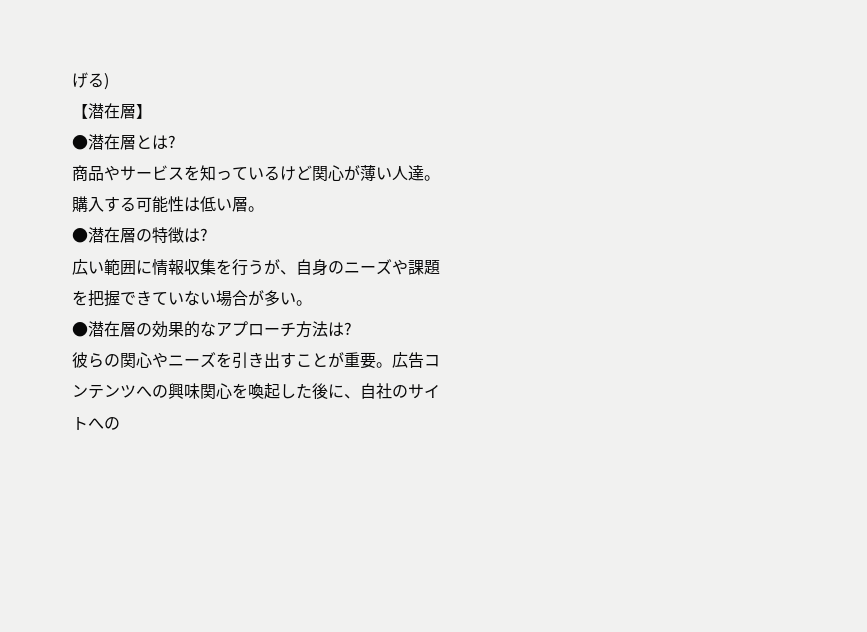げる)
【潜在層】
●潜在層とは?
商品やサービスを知っているけど関心が薄い人達。購入する可能性は低い層。
●潜在層の特徴は?
広い範囲に情報収集を行うが、自身のニーズや課題を把握できていない場合が多い。
●潜在層の効果的なアプローチ方法は?
彼らの関心やニーズを引き出すことが重要。広告コンテンツへの興味関心を喚起した後に、自社のサイトへの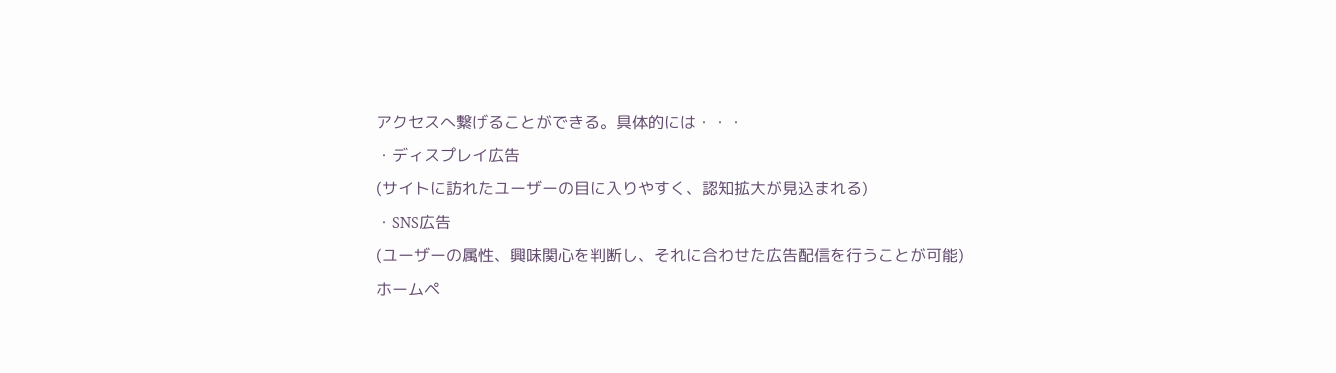アクセスへ繋げることができる。具体的には・・・
・ディスプレイ広告
(サイトに訪れたユーザーの目に入りやすく、認知拡大が見込まれる)
・SNS広告
(ユーザーの属性、興味関心を判断し、それに合わせた広告配信を行うことが可能)
ホームペ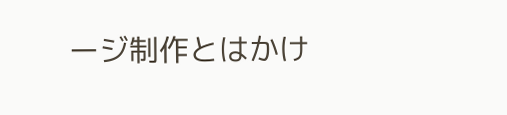ージ制作とはかけ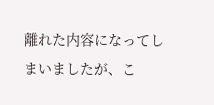離れた内容になってしまいましたが、こ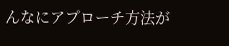んなにアプローチ方法が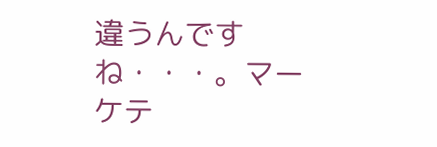違うんですね・・・。マーケテ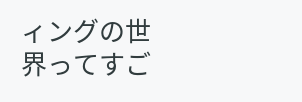ィングの世界ってすご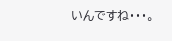いんですね・・・。